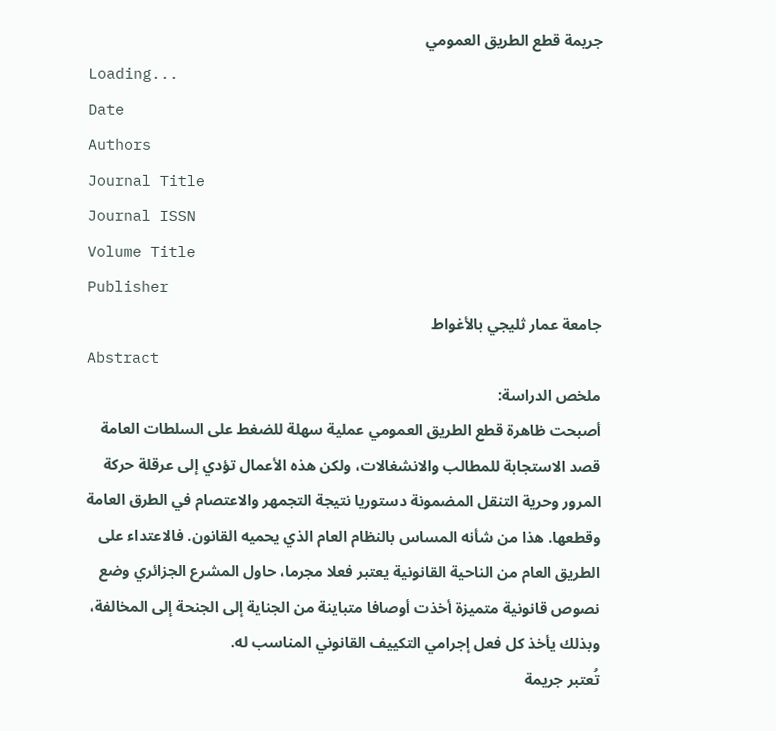جريمة قطع الطريق العمومي
Loading...
Date
Authors
Journal Title
Journal ISSN
Volume Title
Publisher
جامعة عمار ثليجي بالأغواط
Abstract
ملخص الدراسة:
أصبحت ظاهرة قطع الطريق العمومي عملية سهلة للضغط على السلطات العامة قصد الاستجابة للمطالب والانشغالات، ولكن هذه الأعمال تؤدي إلى عرقلة حركة المرور وحرية التنقل المضمونة دستوريا نتيجة التجمهر والاعتصام في الطرق العامة وقطعها. هذا من شأنه المساس بالنظام العام الذي يحميه القانون. فالاعتداء على الطريق العام من الناحية القانونية يعتبر فعلا مجرما، حاول المشرع الجزائري وضع نصوص قانونية متميزة أخذت أوصافا متباينة من الجناية إلى الجنحة إلى المخالفة، وبذلك يأخذ كل فعل إجرامي التكييف القانوني المناسب له.
تُعتبر جريمة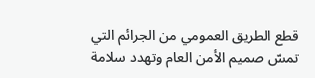قطع الطريق العمومي من الجرائم التي تمسّ صميم الأمن العام وتهدد سلامة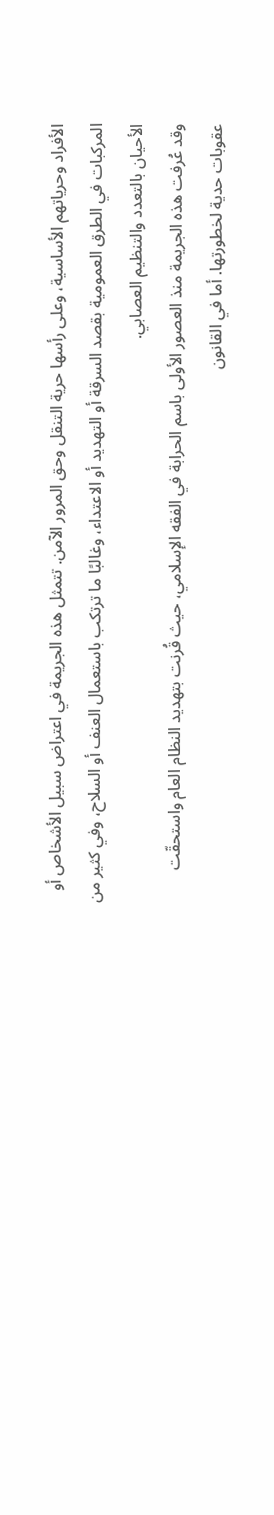الأفراد وحرياتهم الأساسية، وعلى رأسها حرية التنقل وحق المرور الآمن. تتمثل هذه الجريمة في اعتراض سبيل الأشخاص أو المركبات في الطرق العمومية بقصد السرقة أو التهديد أو الاعتداء، وغالبًا ما ترتكب باستعمال العنف أو السلاح، وفي كثير من الأحيان بالتعدد والتنظيم العصابي.
وقد عُرفت هذه الجريمة منذ العصور الأولى باسم الحرابة في الفقه الإسلامي، حيث قُرنت بتهديد النظام العام واستحقّت عقوبات حدية لخطورتها. أما في القانون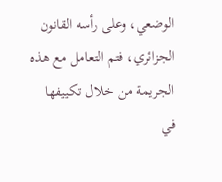الوضعي، وعلى رأسه القانون الجزائري، فتم التعامل مع هذه الجريمة من خلال تكييفها في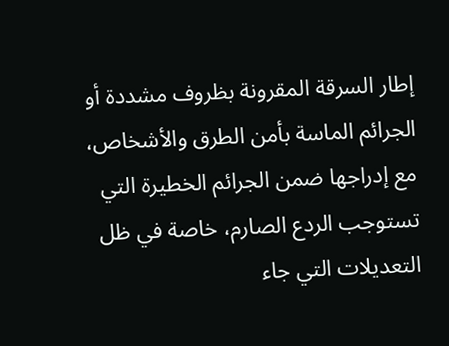إطار السرقة المقرونة بظروف مشددة أو الجرائم الماسة بأمن الطرق والأشخاص، مع إدراجها ضمن الجرائم الخطيرة التي تستوجب الردع الصارم، خاصة في ظل التعديلات التي جاء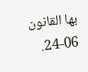بها القانون 06-24.